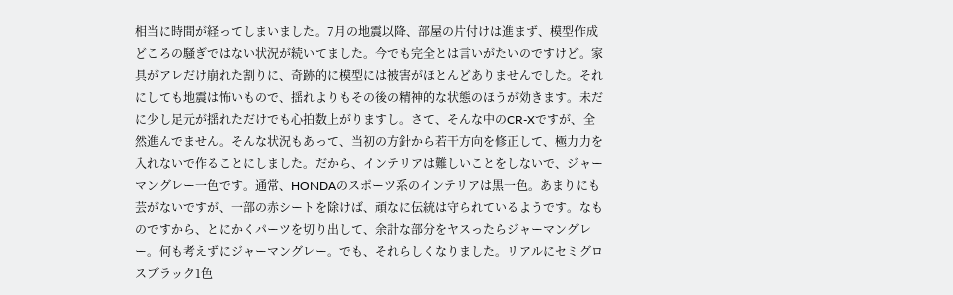相当に時間が経ってしまいました。7月の地震以降、部屋の片付けは進まず、模型作成どころの騒ぎではない状況が続いてました。今でも完全とは言いがたいのですけど。家具がアレだけ崩れた割りに、奇跡的に模型には被害がほとんどありませんでした。それにしても地震は怖いもので、揺れよりもその後の精神的な状態のほうが効きます。未だに少し足元が揺れただけでも心拍数上がりますし。さて、そんな中のCR-Xですが、全然進んでません。そんな状況もあって、当初の方針から若干方向を修正して、極力力を入れないで作ることにしました。だから、インテリアは難しいことをしないで、ジャーマングレー一色です。通常、HONDAのスポーツ系のインテリアは黒一色。あまりにも芸がないですが、一部の赤シートを除けば、頑なに伝統は守られているようです。なものですから、とにかくパーツを切り出して、余計な部分をヤスったらジャーマングレー。何も考えずにジャーマングレー。でも、それらしくなりました。リアルにセミグロスブラック1色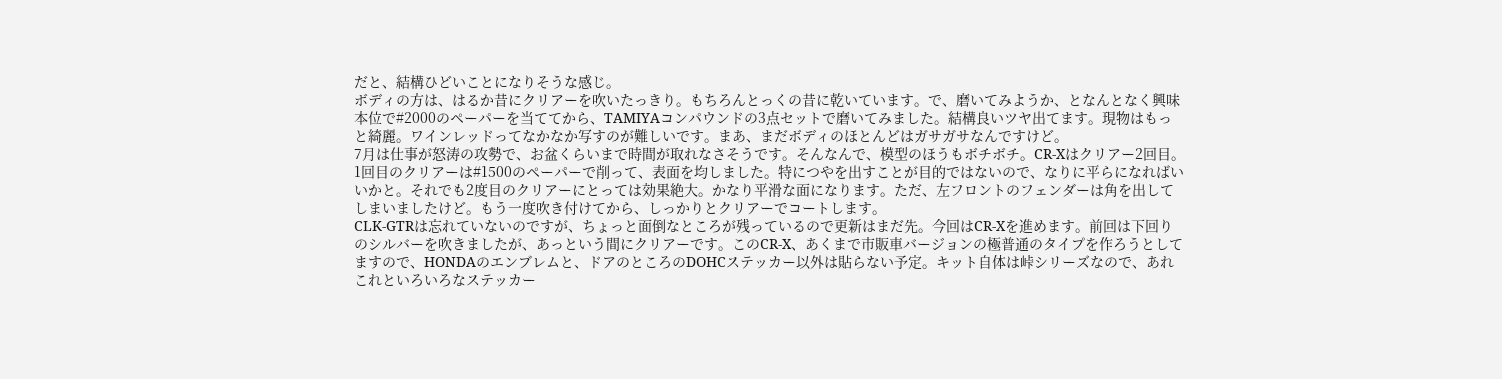だと、結構ひどいことになりそうな感じ。
ボディの方は、はるか昔にクリアーを吹いたっきり。もちろんとっくの昔に乾いています。で、磨いてみようか、となんとなく興味本位で#2000のペーパーを当ててから、TAMIYAコンパウンドの3点セットで磨いてみました。結構良いツヤ出てます。現物はもっと綺麗。ワインレッドってなかなか写すのが難しいです。まあ、まだボディのほとんどはガサガサなんですけど。
7月は仕事が怒涛の攻勢で、お盆くらいまで時間が取れなさそうです。そんなんで、模型のほうもボチボチ。CR-Xはクリアー2回目。1回目のクリアーは#1500のペーパーで削って、表面を均しました。特につやを出すことが目的ではないので、なりに平らになればいいかと。それでも2度目のクリアーにとっては効果絶大。かなり平滑な面になります。ただ、左フロントのフェンダーは角を出してしまいましたけど。もう一度吹き付けてから、しっかりとクリアーでコートします。
CLK-GTRは忘れていないのですが、ちょっと面倒なところが残っているので更新はまだ先。今回はCR-Xを進めます。前回は下回りのシルバーを吹きましたが、あっという間にクリアーです。このCR-X、あくまで市販車バージョンの極普通のタイプを作ろうとしてますので、HONDAのエンブレムと、ドアのところのDOHCステッカー以外は貼らない予定。キット自体は峠シリーズなので、あれこれといろいろなステッカー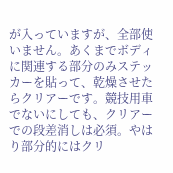が入っていますが、全部使いません。あくまでボディに関連する部分のみステッカーを貼って、乾燥させたらクリアーです。競技用車でないにしても、クリアーでの段差消しは必須。やはり部分的にはクリ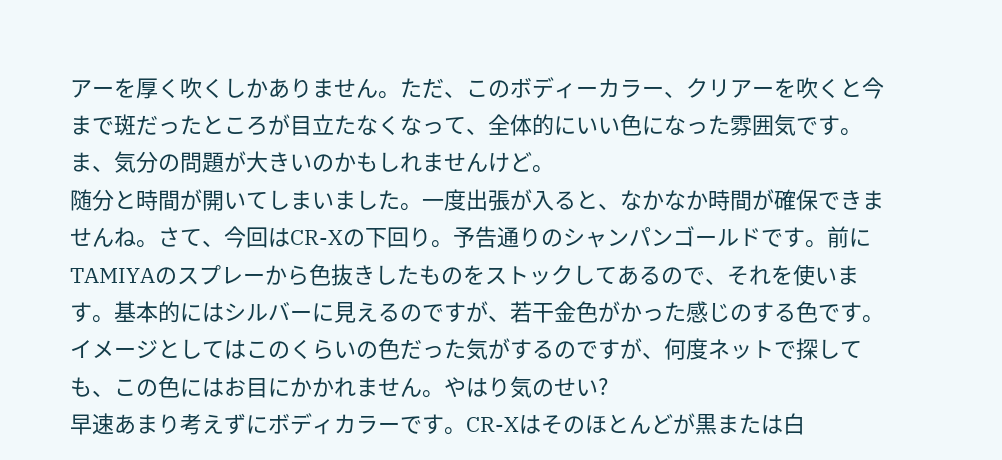アーを厚く吹くしかありません。ただ、このボディーカラー、クリアーを吹くと今まで斑だったところが目立たなくなって、全体的にいい色になった雰囲気です。ま、気分の問題が大きいのかもしれませんけど。
随分と時間が開いてしまいました。一度出張が入ると、なかなか時間が確保できませんね。さて、今回はCR-Xの下回り。予告通りのシャンパンゴールドです。前にTAMIYAのスプレーから色抜きしたものをストックしてあるので、それを使います。基本的にはシルバーに見えるのですが、若干金色がかった感じのする色です。イメージとしてはこのくらいの色だった気がするのですが、何度ネットで探しても、この色にはお目にかかれません。やはり気のせい?
早速あまり考えずにボディカラーです。CR-Xはそのほとんどが黒または白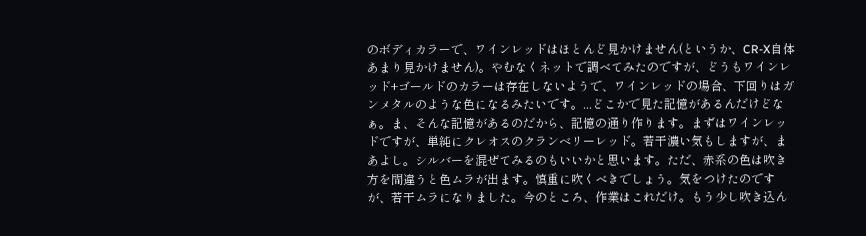のボディカラーで、ワインレッドはほとんど見かけません(というか、CR-X自体あまり見かけません)。やむなくネットで調べてみたのですが、どうもワインレッド+ゴールドのカラーは存在しないようで、ワインレッドの場合、下回りはガンメタルのような色になるみたいです。...どこかで見た記憶があるんだけどなぁ。ま、そんな記憶があるのだから、記憶の通り作ります。まずはワインレッドですが、単純にクレオスのクランベリーレッド。若干濃い気もしますが、まあよし。シルバーを混ぜてみるのもいいかと思います。ただ、赤系の色は吹き方を間違うと色ムラが出ます。慎重に吹くべきでしょう。気をつけたのですが、若干ムラになりました。今のところ、作業はこれだけ。もう少し吹き込ん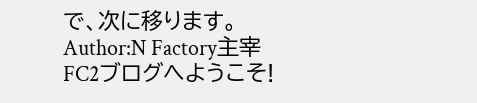で、次に移ります。
Author:N Factory主宰
FC2ブログへようこそ!